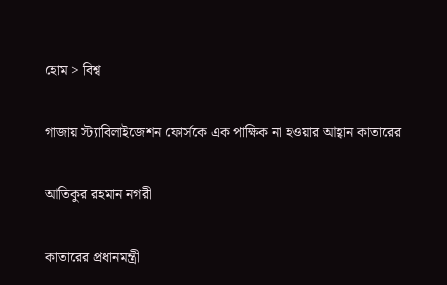হোম > বিশ্ব

গাজায় স্ট্যাবিলাইজেশন ফোর্সকে এক পাক্ষিক না হওয়ার আহ্বান কাতারের

আতিকুর রহমান নগরী

কাতারের প্রধানমন্ত্রী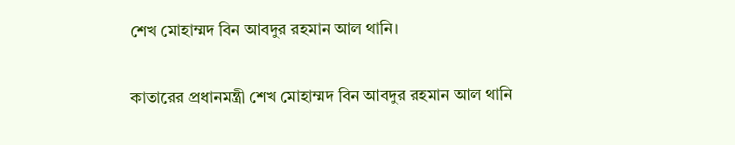শেখ মোহাম্মদ বিন আবদুর রহমান আল থানি।

কাতারের প্রধানমন্ত্রী শেখ মোহাম্মদ বিন আবদুর রহমান আল থানি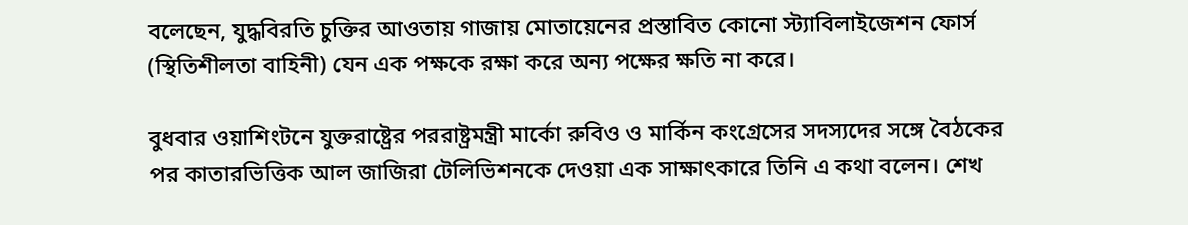বলেছেন, যুদ্ধবিরতি চুক্তির আওতায় গাজায় মোতায়েনের প্রস্তাবিত কোনো স্ট্যাবিলাইজেশন ফোর্স (স্থিতিশীলতা বাহিনী) যেন এক পক্ষকে রক্ষা করে অন্য পক্ষের ক্ষতি না করে।

বুধবার ওয়াশিংটনে যুক্তরাষ্ট্রের পররাষ্ট্রমন্ত্রী মার্কো রুবিও ও মার্কিন কংগ্রেসের সদস্যদের সঙ্গে বৈঠকের পর কাতারভিত্তিক আল জাজিরা টেলিভিশনকে দেওয়া এক সাক্ষাৎকারে তিনি এ কথা বলেন। শেখ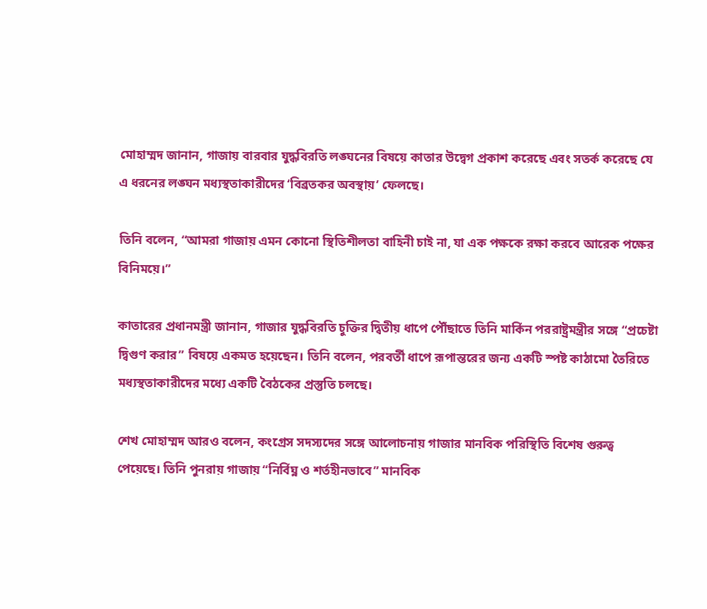মোহাম্মদ জানান, গাজায় বারবার যুদ্ধবিরতি লঙ্ঘনের বিষয়ে কাতার উদ্বেগ প্রকাশ করেছে এবং সতর্ক করেছে যে এ ধরনের লঙ্ঘন মধ্যস্থতাকারীদের ‘বিব্রতকর অবস্থায়’ ফেলছে।

তিনি বলেন, “আমরা গাজায় এমন কোনো স্থিতিশীলতা বাহিনী চাই না, যা এক পক্ষকে রক্ষা করবে আরেক পক্ষের বিনিময়ে।”

কাতারের প্রধানমন্ত্রী জানান, গাজার যুদ্ধবিরতি চুক্তির দ্বিতীয় ধাপে পৌঁছাতে তিনি মার্কিন পররাষ্ট্রমন্ত্রীর সঙ্গে “প্রচেষ্টা দ্বিগুণ করার” বিষয়ে একমত হয়েছেন। তিনি বলেন, পরবর্তী ধাপে রূপান্তরের জন্য একটি স্পষ্ট কাঠামো তৈরিতে মধ্যস্থতাকারীদের মধ্যে একটি বৈঠকের প্রস্তুতি চলছে।

শেখ মোহাম্মদ আরও বলেন, কংগ্রেস সদস্যদের সঙ্গে আলোচনায় গাজার মানবিক পরিস্থিতি বিশেষ গুরুত্ব পেয়েছে। তিনি পুনরায় গাজায় “নির্বিঘ্ন ও শর্তহীনভাবে” মানবিক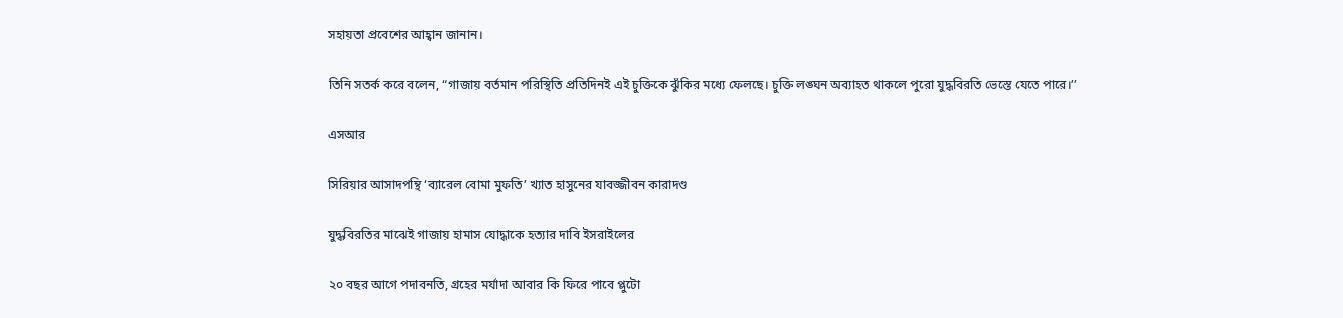সহায়তা প্রবেশের আহ্বান জানান।

তিনি সতর্ক করে বলেন, “গাজায় বর্তমান পরিস্থিতি প্রতিদিনই এই চুক্তিকে ঝুঁকির মধ্যে ফেলছে। চুক্তি লঙ্ঘন অব্যাহত থাকলে পুরো যুদ্ধবিরতি ভেস্তে যেতে পারে।’’

এসআর

সিরিয়ার আসাদপন্থি ‘ব্যারেল বোমা মুফতি’ খ্যাত হাসুনের যাবজ্জীবন কারাদণ্ড

যুদ্ধবিরতির মাঝেই গাজায় হামাস যোদ্ধাকে হত্যার দাবি ইসরাইলের

২০ বছর আগে পদাবনতি, গ্রহের মর্যাদা আবার কি ফিরে পাবে প্লুটো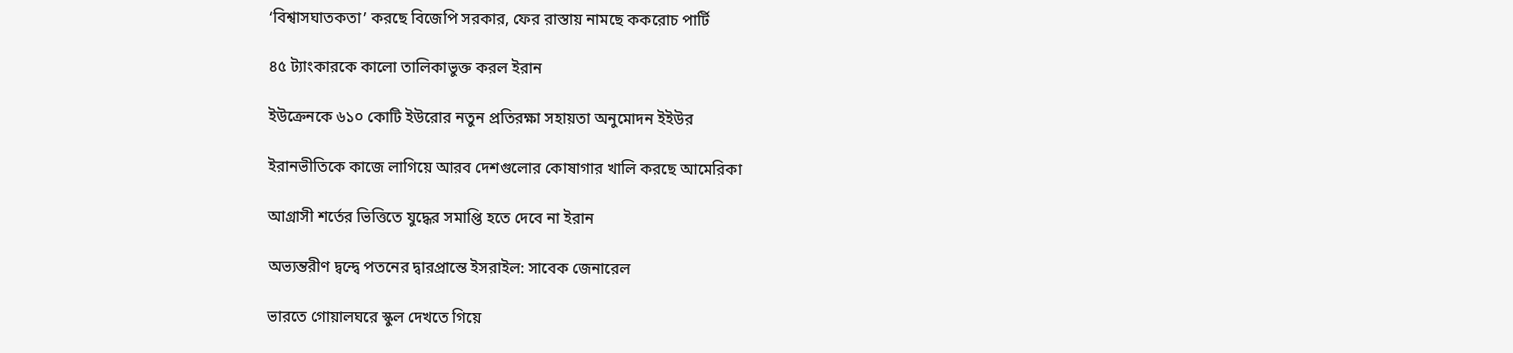‘বিশ্বাসঘাতকতা’ করছে বিজেপি সরকার, ফের রাস্তায় নামছে ককরোচ পার্টি

৪৫ ট্যাংকারকে কালো তালিকাভুক্ত করল ইরান

ইউক্রেনকে ৬১০ কোটি ইউরোর নতুন প্রতিরক্ষা সহায়তা অনুমোদন ইইউর

ইরানভীতিকে কাজে লাগিয়ে আরব দেশগুলোর কোষাগার খালি করছে আমেরিকা

আগ্রাসী শর্তের ভিত্তিতে যুদ্ধের সমাপ্তি হতে দেবে না ইরান

অভ্যন্তরীণ দ্বন্দ্বে পতনের দ্বারপ্রান্তে ইসরাইল: সাবেক জেনারেল

ভারতে গোয়ালঘরে স্কুল দেখতে গিয়ে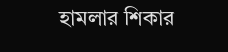হামলার শিকার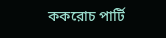ককরোচ পার্টি